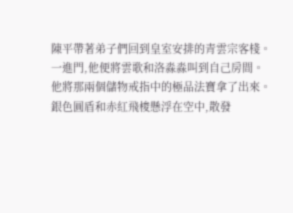陳平帶著弟子們回到皇室安排的青雲宗客棧。
一進門,他便將雲歌和洛淼淼叫到自己房間。
他將那兩個儲物戒指中的極品法寶拿了出來。
銀色圓盾和赤紅飛梭懸浮在空中,散發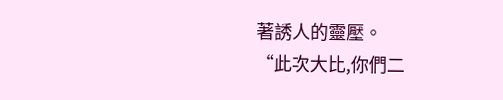著誘人的靈壓。
“此次大比,你們二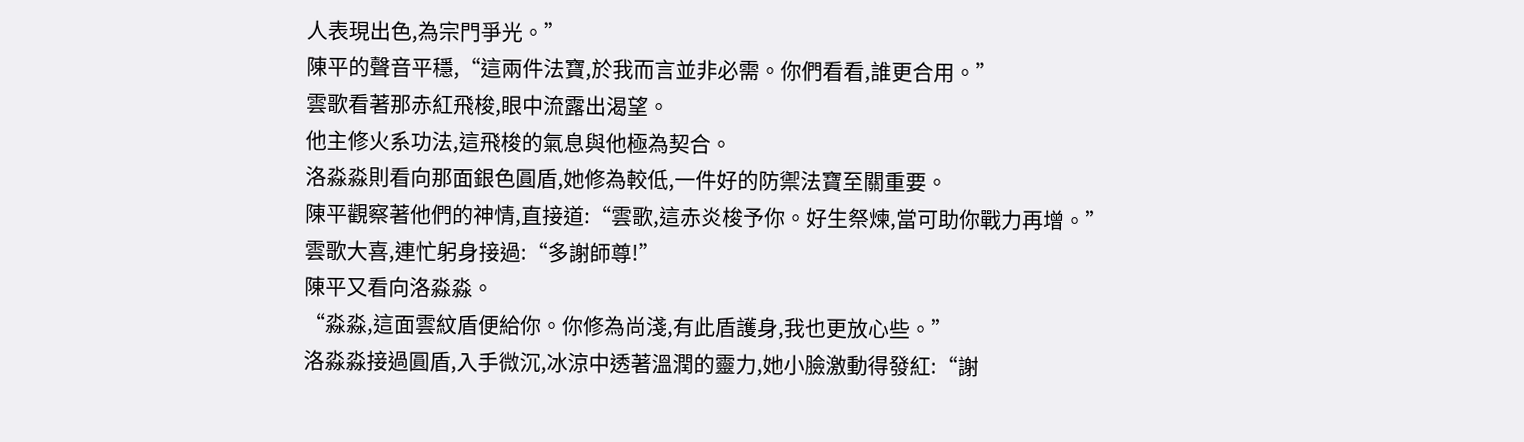人表現出色,為宗門爭光。”
陳平的聲音平穩,“這兩件法寶,於我而言並非必需。你們看看,誰更合用。”
雲歌看著那赤紅飛梭,眼中流露出渴望。
他主修火系功法,這飛梭的氣息與他極為契合。
洛淼淼則看向那面銀色圓盾,她修為較低,一件好的防禦法寶至關重要。
陳平觀察著他們的神情,直接道:“雲歌,這赤炎梭予你。好生祭煉,當可助你戰力再增。”
雲歌大喜,連忙躬身接過:“多謝師尊!”
陳平又看向洛淼淼。
“淼淼,這面雲紋盾便給你。你修為尚淺,有此盾護身,我也更放心些。”
洛淼淼接過圓盾,入手微沉,冰涼中透著溫潤的靈力,她小臉激動得發紅:“謝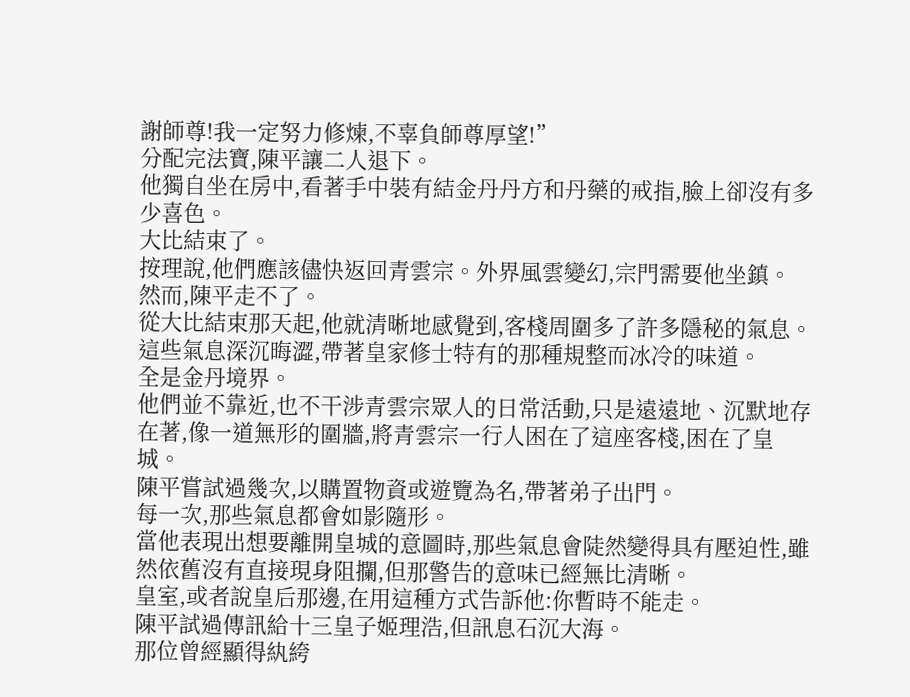謝師尊!我一定努力修煉,不辜負師尊厚望!”
分配完法寶,陳平讓二人退下。
他獨自坐在房中,看著手中裝有結金丹丹方和丹藥的戒指,臉上卻沒有多少喜色。
大比結束了。
按理說,他們應該儘快返回青雲宗。外界風雲變幻,宗門需要他坐鎮。
然而,陳平走不了。
從大比結束那天起,他就清晰地感覺到,客棧周圍多了許多隱秘的氣息。
這些氣息深沉晦澀,帶著皇家修士特有的那種規整而冰冷的味道。
全是金丹境界。
他們並不靠近,也不干涉青雲宗眾人的日常活動,只是遠遠地、沉默地存在著,像一道無形的圍牆,將青雲宗一行人困在了這座客棧,困在了皇城。
陳平嘗試過幾次,以購置物資或遊覽為名,帶著弟子出門。
每一次,那些氣息都會如影隨形。
當他表現出想要離開皇城的意圖時,那些氣息會陡然變得具有壓迫性,雖然依舊沒有直接現身阻攔,但那警告的意味已經無比清晰。
皇室,或者說皇后那邊,在用這種方式告訴他:你暫時不能走。
陳平試過傳訊給十三皇子姬理浩,但訊息石沉大海。
那位曾經顯得紈絝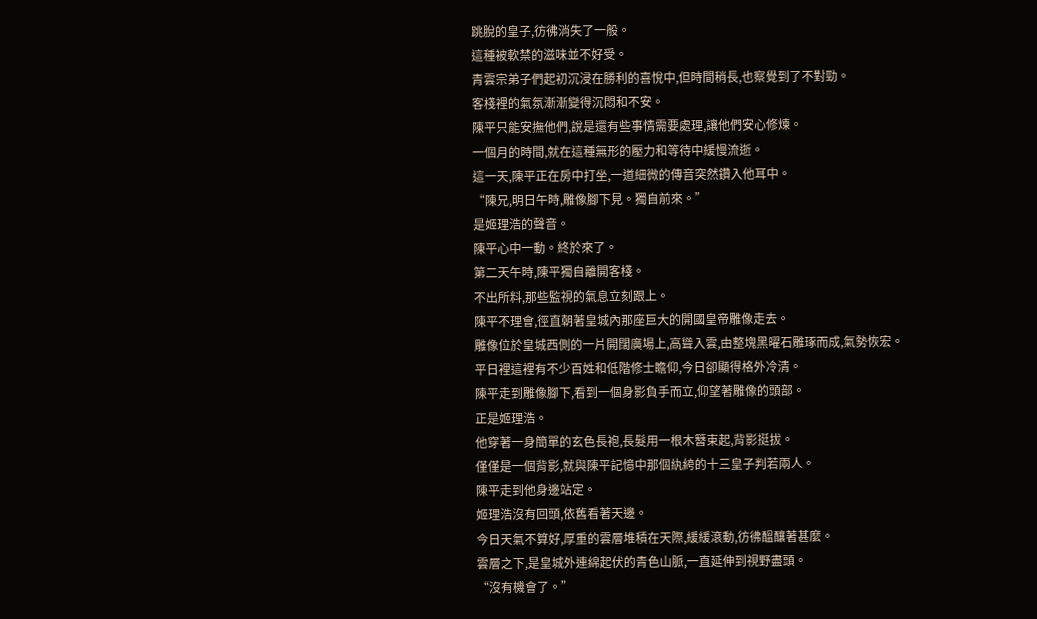跳脫的皇子,彷彿消失了一般。
這種被軟禁的滋味並不好受。
青雲宗弟子們起初沉浸在勝利的喜悅中,但時間稍長,也察覺到了不對勁。
客棧裡的氣氛漸漸變得沉悶和不安。
陳平只能安撫他們,說是還有些事情需要處理,讓他們安心修煉。
一個月的時間,就在這種無形的壓力和等待中緩慢流逝。
這一天,陳平正在房中打坐,一道細微的傳音突然鑽入他耳中。
“陳兄,明日午時,雕像腳下見。獨自前來。”
是姬理浩的聲音。
陳平心中一動。終於來了。
第二天午時,陳平獨自離開客棧。
不出所料,那些監視的氣息立刻跟上。
陳平不理會,徑直朝著皇城內那座巨大的開國皇帝雕像走去。
雕像位於皇城西側的一片開闊廣場上,高聳入雲,由整塊黑曜石雕琢而成,氣勢恢宏。
平日裡這裡有不少百姓和低階修士瞻仰,今日卻顯得格外冷清。
陳平走到雕像腳下,看到一個身影負手而立,仰望著雕像的頭部。
正是姬理浩。
他穿著一身簡單的玄色長袍,長髮用一根木簪束起,背影挺拔。
僅僅是一個背影,就與陳平記憶中那個紈絝的十三皇子判若兩人。
陳平走到他身邊站定。
姬理浩沒有回頭,依舊看著天邊。
今日天氣不算好,厚重的雲層堆積在天際,緩緩滾動,彷彿醞釀著甚麼。
雲層之下,是皇城外連綿起伏的青色山脈,一直延伸到視野盡頭。
“沒有機會了。”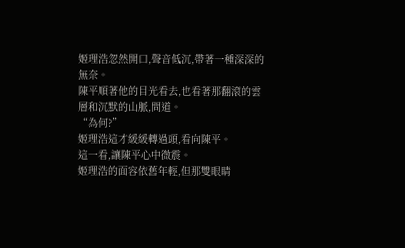姬理浩忽然開口,聲音低沉,帶著一種深深的無奈。
陳平順著他的目光看去,也看著那翻滾的雲層和沉默的山脈,問道。
“為何?”
姬理浩這才緩緩轉過頭,看向陳平。
這一看,讓陳平心中微震。
姬理浩的面容依舊年輕,但那雙眼睛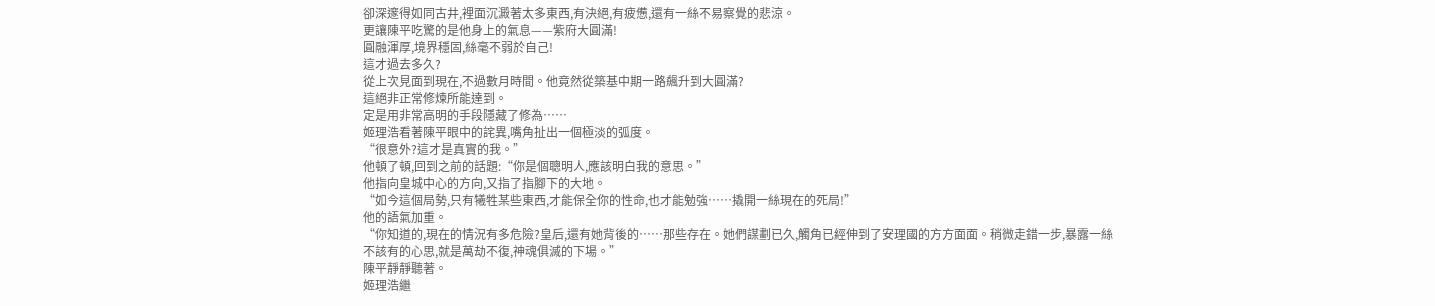卻深邃得如同古井,裡面沉澱著太多東西,有決絕,有疲憊,還有一絲不易察覺的悲涼。
更讓陳平吃驚的是他身上的氣息——紫府大圓滿!
圓融渾厚,境界穩固,絲毫不弱於自己!
這才過去多久?
從上次見面到現在,不過數月時間。他竟然從築基中期一路飆升到大圓滿?
這絕非正常修煉所能達到。
定是用非常高明的手段隱藏了修為……
姬理浩看著陳平眼中的詫異,嘴角扯出一個極淡的弧度。
“很意外?這才是真實的我。”
他頓了頓,回到之前的話題:“你是個聰明人,應該明白我的意思。”
他指向皇城中心的方向,又指了指腳下的大地。
“如今這個局勢,只有犧牲某些東西,才能保全你的性命,也才能勉強……撬開一絲現在的死局!”
他的語氣加重。
“你知道的,現在的情況有多危險?皇后,還有她背後的……那些存在。她們謀劃已久,觸角已經伸到了安理國的方方面面。稍微走錯一步,暴露一絲不該有的心思,就是萬劫不復,神魂俱滅的下場。”
陳平靜靜聽著。
姬理浩繼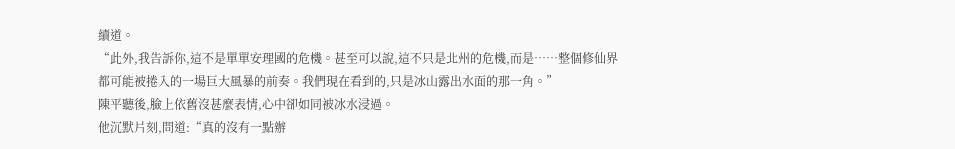續道。
“此外,我告訴你,這不是單單安理國的危機。甚至可以說,這不只是北州的危機,而是……整個修仙界都可能被捲入的一場巨大風暴的前奏。我們現在看到的,只是冰山露出水面的那一角。”
陳平聽後,臉上依舊沒甚麼表情,心中卻如同被冰水浸過。
他沉默片刻,問道:“真的沒有一點辦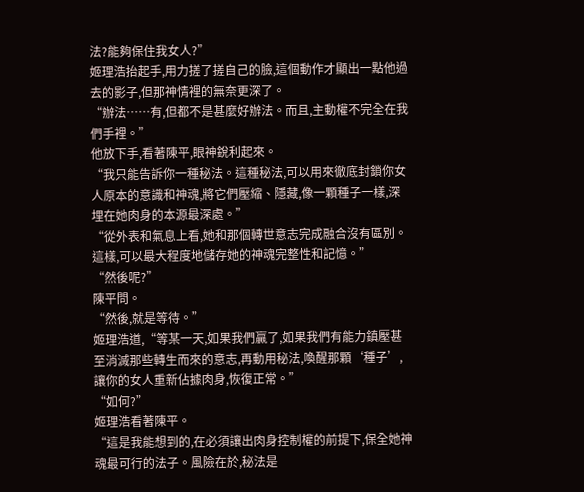法?能夠保住我女人?”
姬理浩抬起手,用力搓了搓自己的臉,這個動作才顯出一點他過去的影子,但那神情裡的無奈更深了。
“辦法……有,但都不是甚麼好辦法。而且,主動權不完全在我們手裡。”
他放下手,看著陳平,眼神銳利起來。
“我只能告訴你一種秘法。這種秘法,可以用來徹底封鎖你女人原本的意識和神魂,將它們壓縮、隱藏,像一顆種子一樣,深埋在她肉身的本源最深處。”
“從外表和氣息上看,她和那個轉世意志完成融合沒有區別。這樣,可以最大程度地儲存她的神魂完整性和記憶。”
“然後呢?”
陳平問。
“然後,就是等待。”
姬理浩道,“等某一天,如果我們贏了,如果我們有能力鎮壓甚至消滅那些轉生而來的意志,再動用秘法,喚醒那顆‘種子’,讓你的女人重新佔據肉身,恢復正常。”
“如何?”
姬理浩看著陳平。
“這是我能想到的,在必須讓出肉身控制權的前提下,保全她神魂最可行的法子。風險在於,秘法是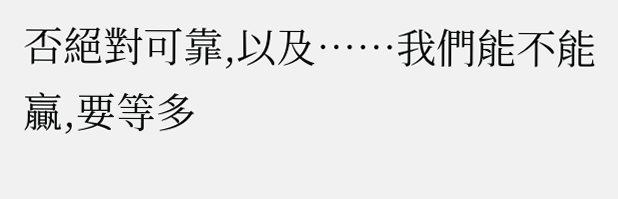否絕對可靠,以及……我們能不能贏,要等多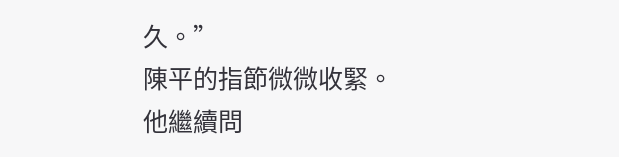久。”
陳平的指節微微收緊。
他繼續問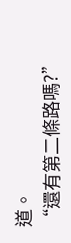道。
“還有第二條路嗎?”